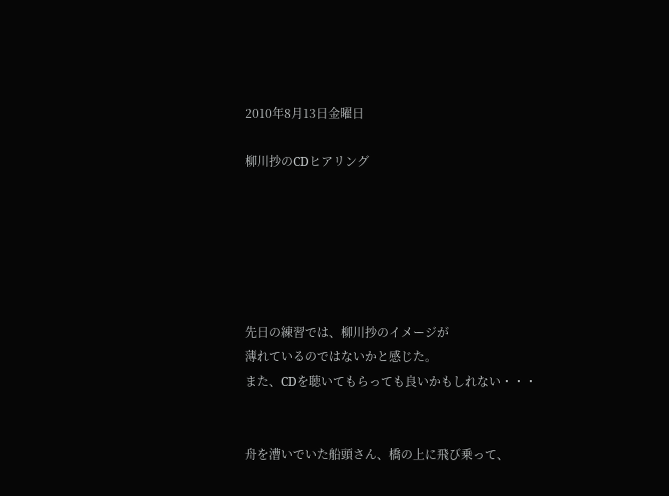2010年8月13日金曜日

柳川抄のCDヒアリング






先日の練習では、柳川抄のイメージが
薄れているのではないかと感じた。
また、CDを聴いてもらっても良いかもしれない・・・


舟を漕いでいた船頭さん、橋の上に飛び乗って、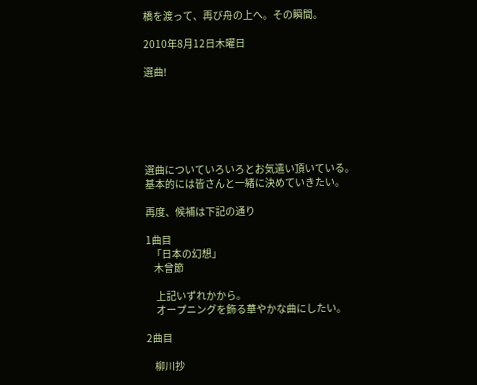橋を渡って、再び舟の上へ。その瞬間。

2010年8月12日木曜日

選曲!






選曲についていろいろとお気遣い頂いている。
基本的には皆さんと一緒に決めていきたい。

再度、候補は下記の通り

1曲目
   「日本の幻想」
    木曾節

     上記いずれかから。
     オープニングを飾る華やかな曲にしたい。

2曲目

    柳川抄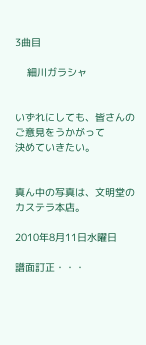3曲目

    細川ガラシャ


いずれにしても、皆さんのご意見をうかがって
決めていきたい。


真ん中の写真は、文明堂のカステラ本店。

2010年8月11日水曜日

譜面訂正・・・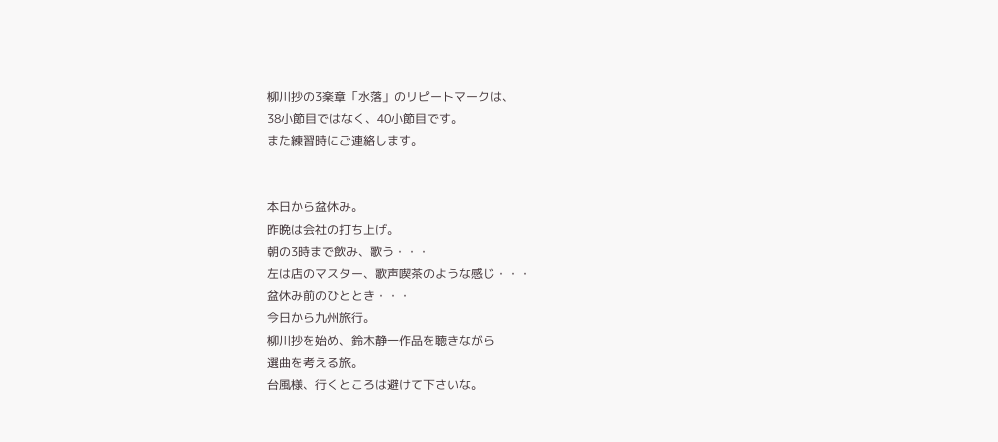柳川抄の3楽章「水落」のリピートマークは、
38小節目ではなく、40小節目です。
また練習時にご連絡します。


本日から盆休み。
昨晩は会社の打ち上げ。
朝の3時まで飲み、歌う・・・
左は店のマスター、歌声喫茶のような感じ・・・
盆休み前のひととき・・・
今日から九州旅行。
柳川抄を始め、鈴木静一作品を聴きながら
選曲を考える旅。
台風様、行くところは避けて下さいな。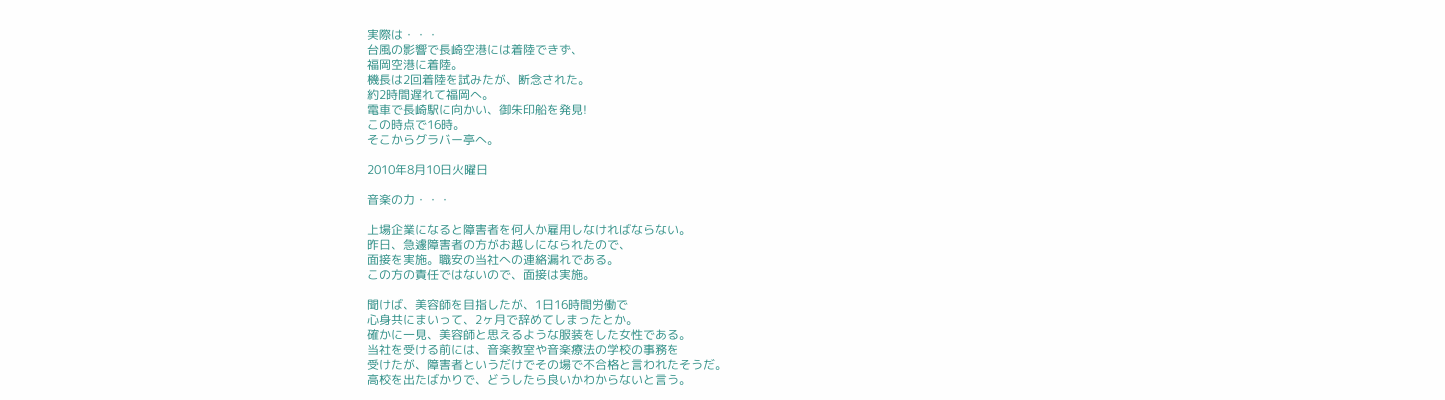実際は・・・
台風の影響で長崎空港には着陸できず、
福岡空港に着陸。
機長は2回着陸を試みたが、断念された。
約2時間遅れて福岡へ。
電車で長崎駅に向かい、御朱印船を発見!
この時点で16時。
そこからグラバー亭へ。

2010年8月10日火曜日

音楽の力・・・

上場企業になると障害者を何人か雇用しなければならない。
昨日、急遽障害者の方がお越しになられたので、
面接を実施。職安の当社への連絡漏れである。
この方の責任ではないので、面接は実施。

聞けば、美容師を目指したが、1日16時間労働で
心身共にまいって、2ヶ月で辞めてしまったとか。
確かに一見、美容師と思えるような服装をした女性である。
当社を受ける前には、音楽教室や音楽療法の学校の事務を
受けたが、障害者というだけでその場で不合格と言われたそうだ。
高校を出たばかりで、どうしたら良いかわからないと言う。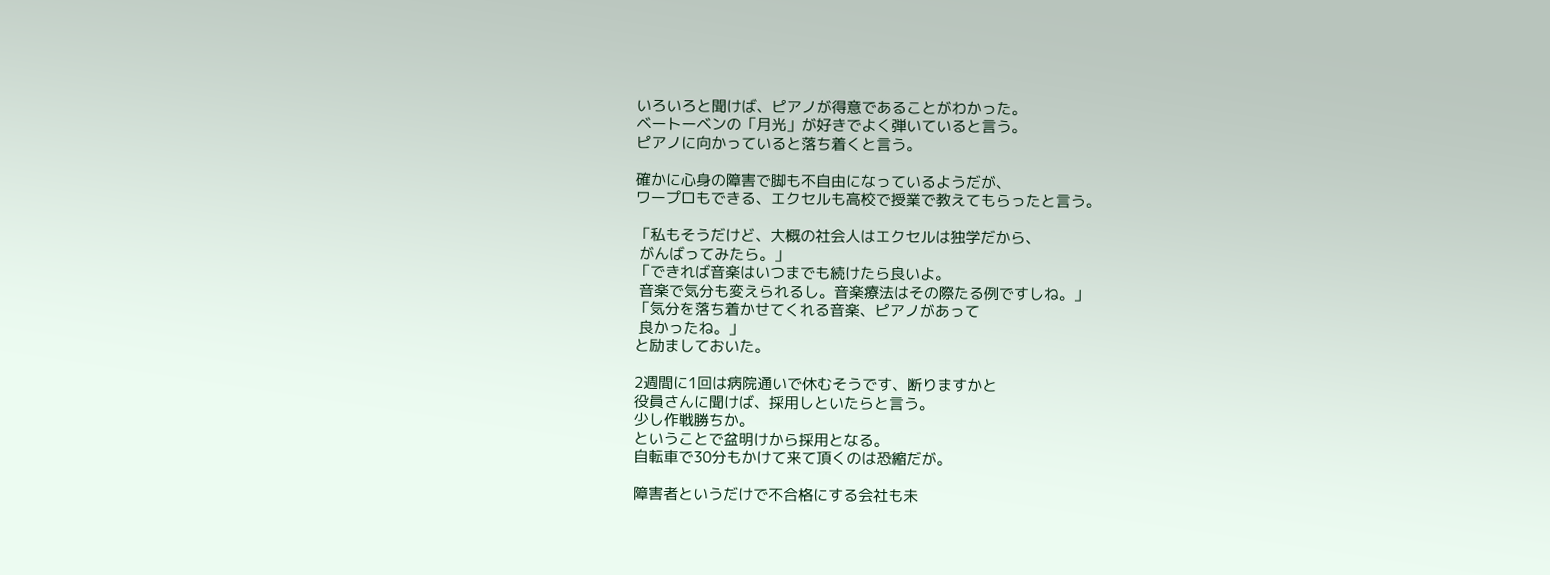いろいろと聞けば、ピアノが得意であることがわかった。
ベートーベンの「月光」が好きでよく弾いていると言う。
ピアノに向かっていると落ち着くと言う。

確かに心身の障害で脚も不自由になっているようだが、
ワープロもできる、エクセルも高校で授業で教えてもらったと言う。

「私もそうだけど、大概の社会人はエクセルは独学だから、
 がんばってみたら。」
「できれば音楽はいつまでも続けたら良いよ。
 音楽で気分も変えられるし。音楽療法はその際たる例ですしね。」
「気分を落ち着かせてくれる音楽、ピアノがあって
 良かったね。」
と励ましておいた。

2週間に1回は病院通いで休むそうです、断りますかと
役員さんに聞けば、採用しといたらと言う。
少し作戦勝ちか。
ということで盆明けから採用となる。
自転車で30分もかけて来て頂くのは恐縮だが。

障害者というだけで不合格にする会社も未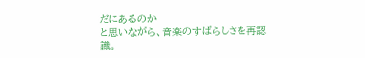だにあるのか
と思いながら、音楽のすばらしさを再認識。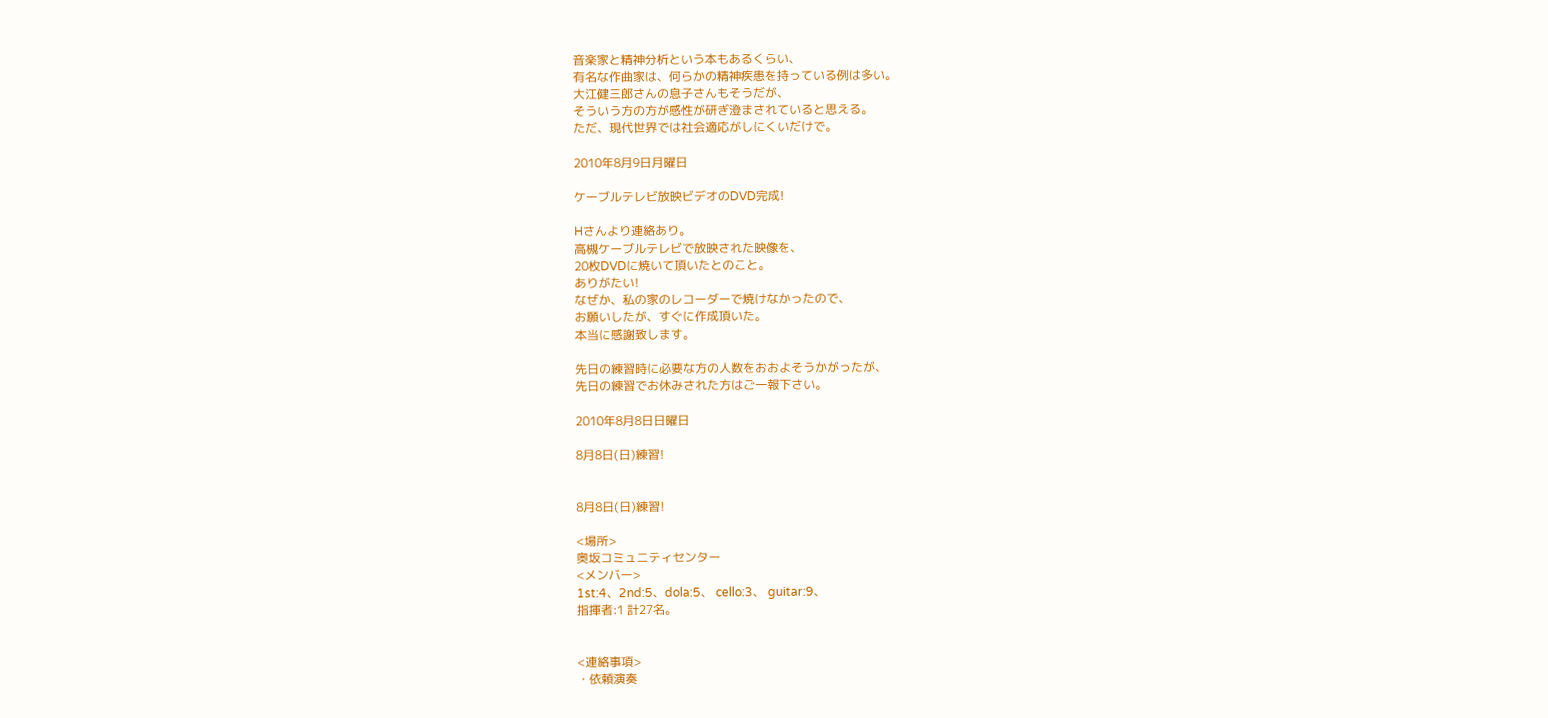音楽家と精神分析という本もあるくらい、
有名な作曲家は、何らかの精神疾患を持っている例は多い。
大江健三郎さんの息子さんもそうだが、
そういう方の方が感性が研ぎ澄まされていると思える。
ただ、現代世界では社会適応がしにくいだけで。

2010年8月9日月曜日

ケーブルテレビ放映ビデオのDVD完成!

Hさんより連絡あり。
高槻ケーブルテレビで放映された映像を、
20枚DVDに焼いて頂いたとのこと。
ありがたい!
なぜか、私の家のレコーダーで焼けなかったので、
お願いしたが、すぐに作成頂いた。
本当に感謝致します。

先日の練習時に必要な方の人数をおおよそうかがったが、
先日の練習でお休みされた方はご一報下さい。

2010年8月8日日曜日

8月8日(日)練習!


8月8日(日)練習!

<場所>
奥坂コミュニティセンター
<メンバー>
1st:4、2nd:5、dola:5、 cello:3、 guitar:9、
指揮者:1 計27名。


<連絡事項>
・依頼演奏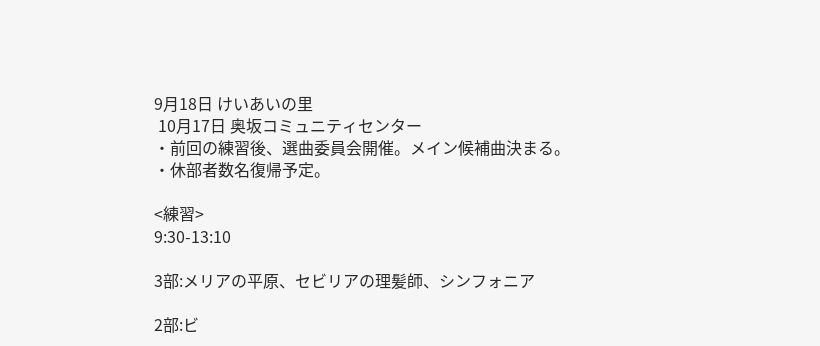9月18日 けいあいの里
 10月17日 奥坂コミュニティセンター
・前回の練習後、選曲委員会開催。メイン候補曲決まる。
・休部者数名復帰予定。

<練習>
9:30-13:10

3部:メリアの平原、セビリアの理髪師、シンフォニア

2部:ビ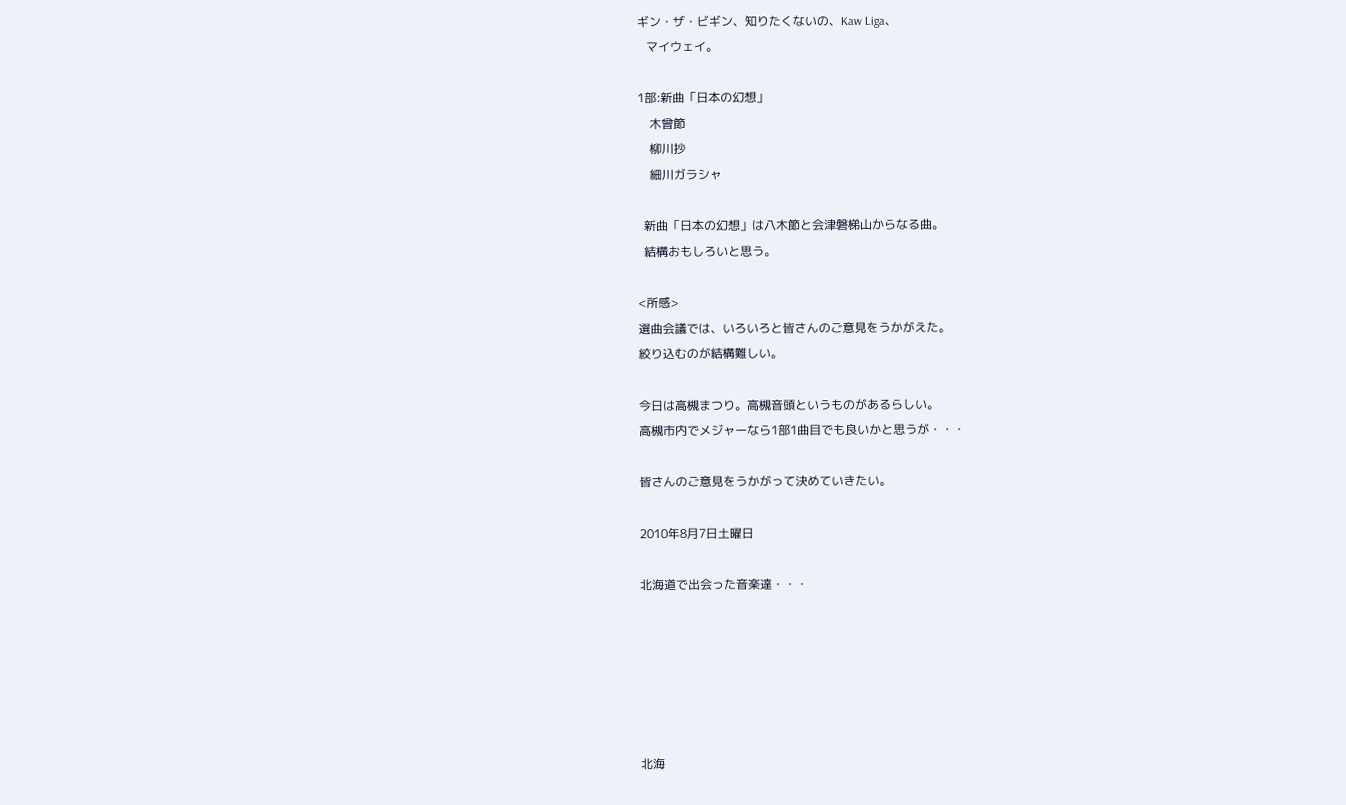ギン・ザ・ビギン、知りたくないの、Kaw Liga、
   マイウェイ。

1部:新曲「日本の幻想」
    木曾節
    柳川抄
    細川ガラシャ

  新曲「日本の幻想」は八木節と会津磐梯山からなる曲。
  結構おもしろいと思う。

<所感>
選曲会議では、いろいろと皆さんのご意見をうかがえた。
絞り込むのが結構難しい。

今日は高槻まつり。高槻音頭というものがあるらしい。
高槻市内でメジャーなら1部1曲目でも良いかと思うが・・・

皆さんのご意見をうかがって決めていきたい。

2010年8月7日土曜日

北海道で出会った音楽達・・・






北海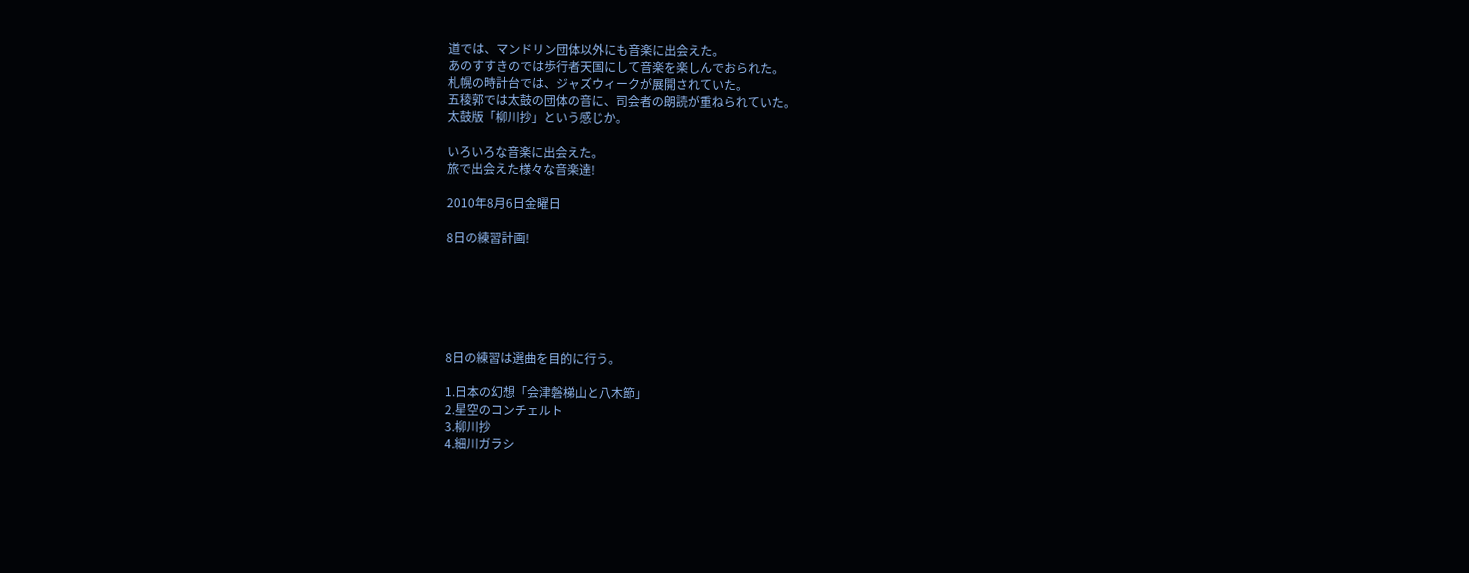道では、マンドリン団体以外にも音楽に出会えた。
あのすすきのでは歩行者天国にして音楽を楽しんでおられた。
札幌の時計台では、ジャズウィークが展開されていた。
五稜郭では太鼓の団体の音に、司会者の朗読が重ねられていた。
太鼓版「柳川抄」という感じか。

いろいろな音楽に出会えた。
旅で出会えた様々な音楽達!

2010年8月6日金曜日

8日の練習計画!






8日の練習は選曲を目的に行う。

1.日本の幻想「会津磐梯山と八木節」
2.星空のコンチェルト
3.柳川抄
4.細川ガラシ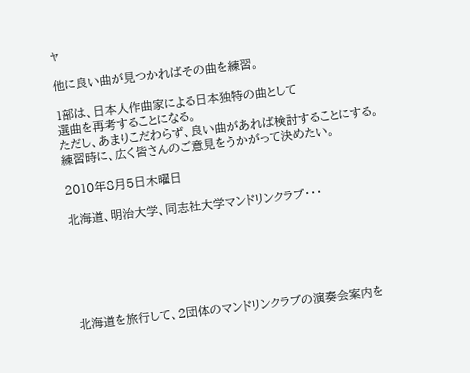ャ

他に良い曲が見つかればその曲を練習。

1部は、日本人作曲家による日本独特の曲として
選曲を再考することになる。
ただし、あまりこだわらず、良い曲があれば検討することにする。
練習時に、広く皆さんのご意見をうかがって決めたい。

2010年8月5日木曜日

北海道、明治大学、同志社大学マンドリンクラブ・・・






北海道を旅行して、2団体のマンドリンクラブの演奏会案内を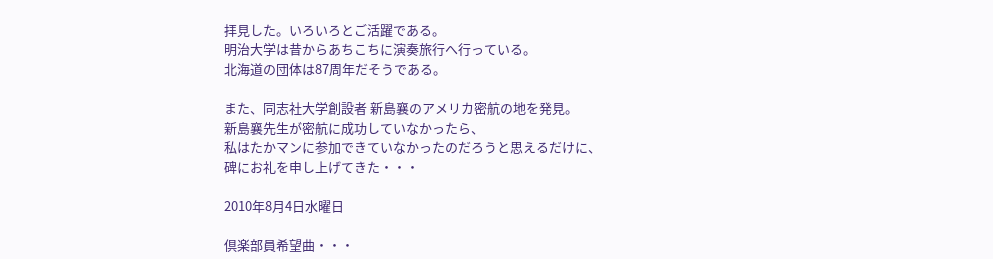拝見した。いろいろとご活躍である。
明治大学は昔からあちこちに演奏旅行へ行っている。
北海道の団体は87周年だそうである。

また、同志社大学創設者 新島襄のアメリカ密航の地を発見。
新島襄先生が密航に成功していなかったら、
私はたかマンに参加できていなかったのだろうと思えるだけに、
碑にお礼を申し上げてきた・・・

2010年8月4日水曜日

倶楽部員希望曲・・・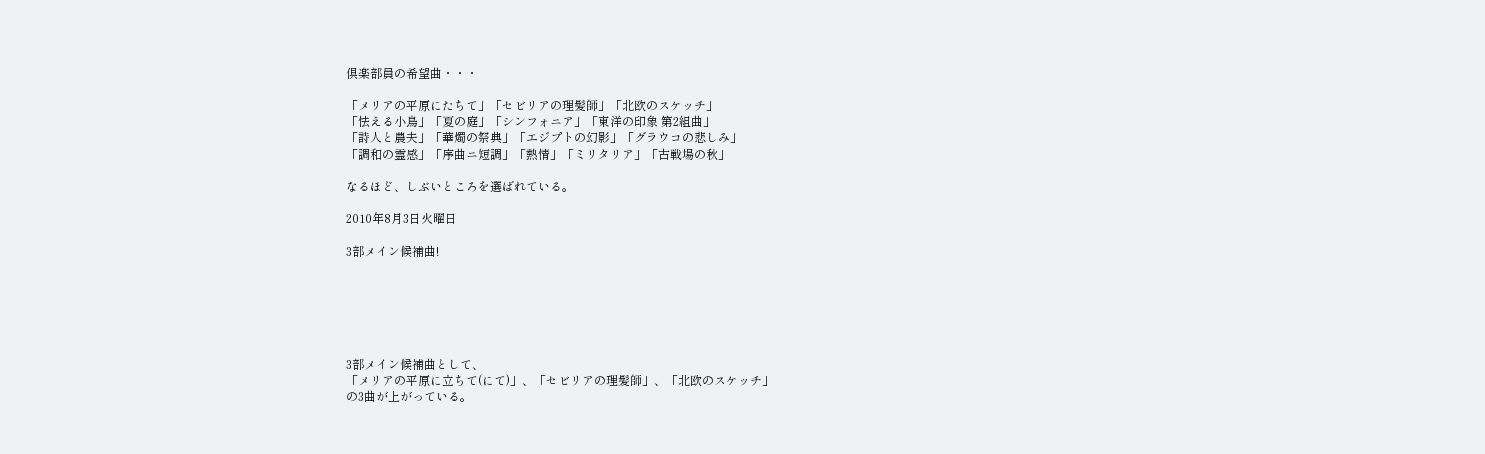倶楽部員の希望曲・・・

「メリアの平原にたちて」「セビリアの理髪師」「北欧のスケッチ」
「怯える小鳥」「夏の庭」「シンフォニア」「東洋の印象 第2組曲」
「詩人と農夫」「華燭の祭典」「エジプトの幻影」「グラウコの悲しみ」
「調和の霊感」「序曲ニ短調」「熱情」「ミリタリア」「古戦場の秋」

なるほど、しぶいところを選ばれている。

2010年8月3日火曜日

3部メイン候補曲!






3部メイン候補曲として、
「メリアの平原に立ちて(にて)」、「セビリアの理髪師」、「北欧のスケッチ」
の3曲が上がっている。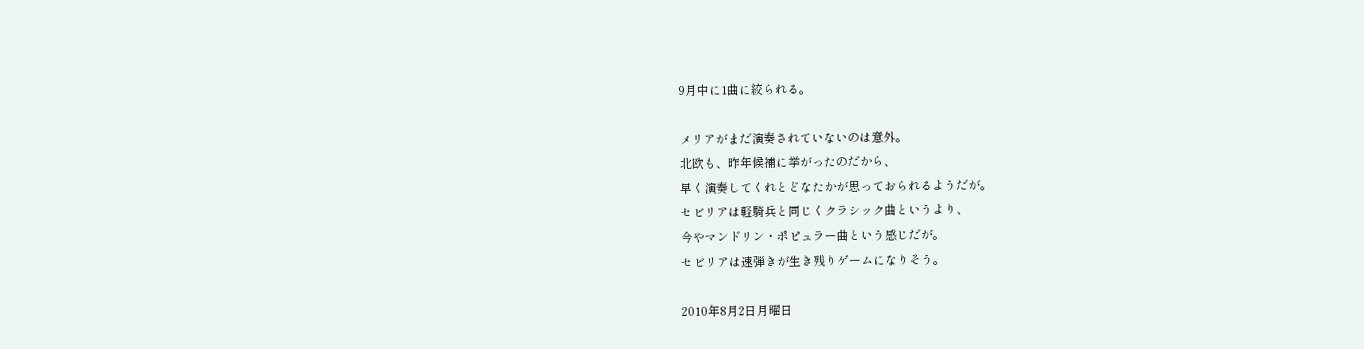9月中に1曲に絞られる。

メリアがまだ演奏されていないのは意外。
北欧も、昨年候補に挙がったのだから、
早く演奏してくれとどなたかが思っておられるようだが。
セビリアは軽騎兵と同じくクラシック曲というより、
今やマンドリン・ポピュラー曲という感じだが。
セビリアは速弾きが生き残りゲームになりそう。

2010年8月2日月曜日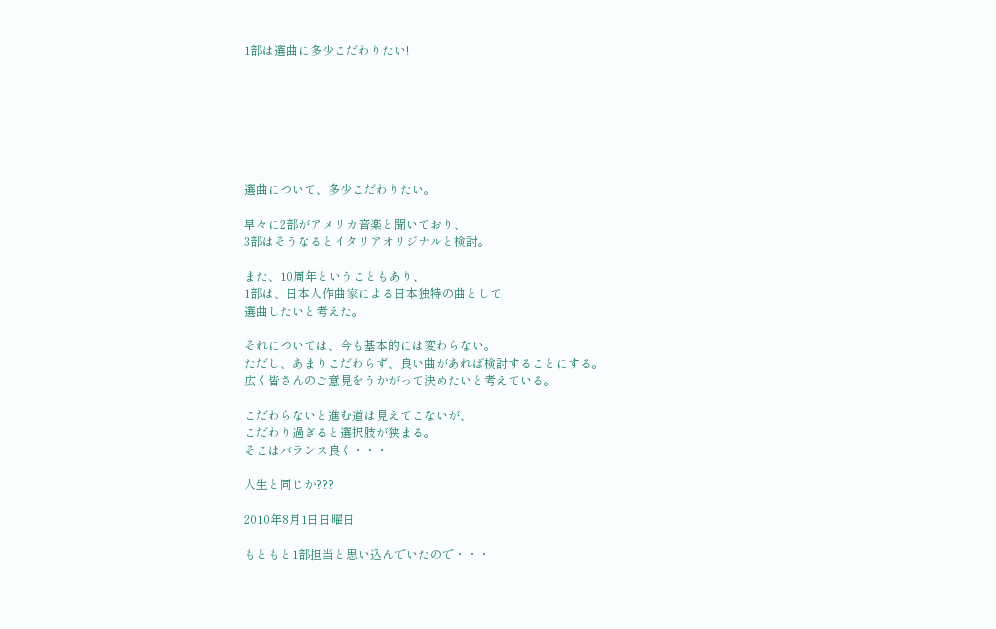1部は選曲に多少こだわりたい!







選曲について、多少こだわりたい。

早々に2部がアメリカ音楽と聞いており、
3部はそうなるとイタリアオリジナルと検討。

また、10周年ということもあり、
1部は、日本人作曲家による日本独特の曲として
選曲したいと考えた。

それについては、今も基本的には変わらない。
ただし、あまりこだわらず、良い曲があれば検討することにする。
広く皆さんのご意見をうかがって決めたいと考えている。

こだわらないと進む道は見えてこないが、
こだわり過ぎると選択肢が狭まる。
そこはバランス良く・・・

人生と同じか???

2010年8月1日日曜日

もともと1部担当と思い込んでいたので・・・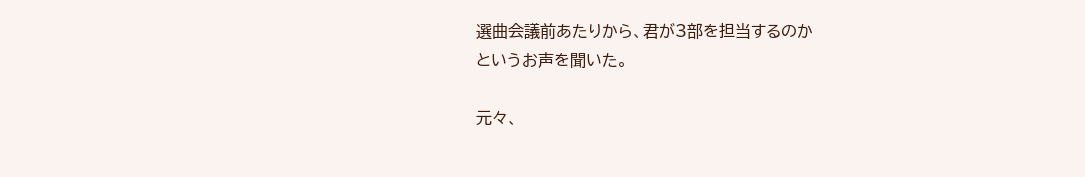選曲会議前あたりから、君が3部を担当するのか
というお声を聞いた。

元々、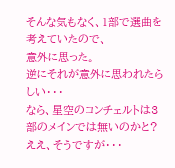そんな気もなく、1部で選曲を考えていたので、
意外に思った。
逆にそれが意外に思われたらしい・・・
なら、星空のコンチェルトは3部のメインでは無いのかと?
ええ、そうですが・・・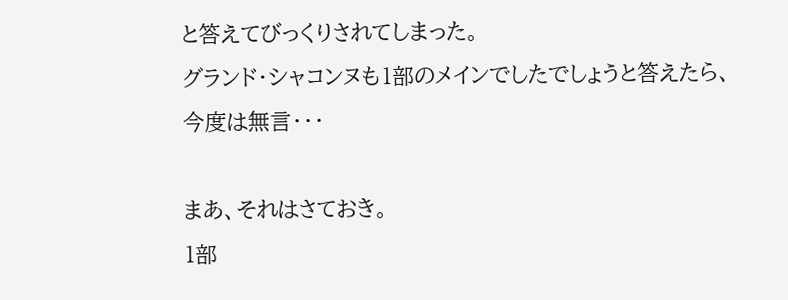と答えてびっくりされてしまった。
グランド・シャコンヌも1部のメインでしたでしょうと答えたら、
今度は無言・・・

まあ、それはさておき。
1部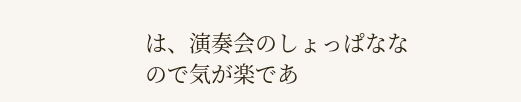は、演奏会のしょっぱななので気が楽であ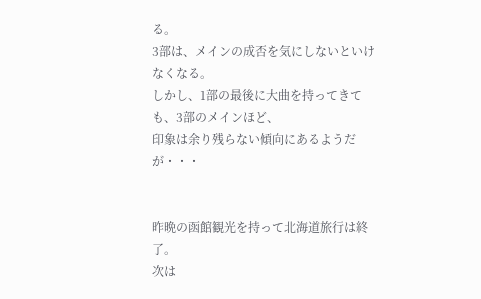る。
3部は、メインの成否を気にしないといけなくなる。
しかし、1部の最後に大曲を持ってきても、3部のメインほど、
印象は余り残らない傾向にあるようだが・・・


昨晩の函館観光を持って北海道旅行は終了。
次は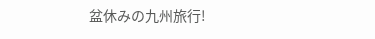盆休みの九州旅行!